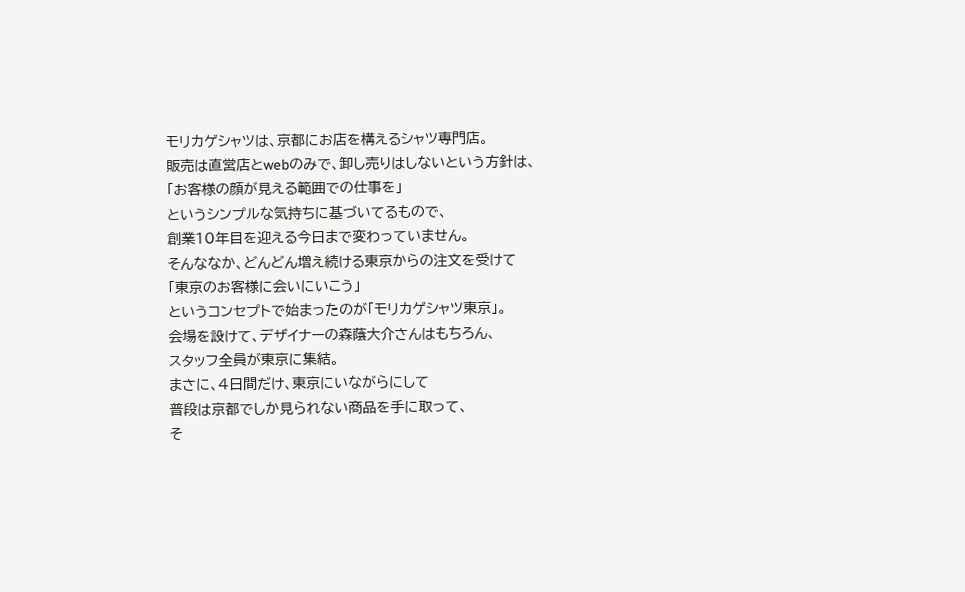モリカゲシャツは、京都にお店を構えるシャツ専門店。
販売は直営店とwebのみで、卸し売りはしないという方針は、
「お客様の顔が見える範囲での仕事を」
というシンプルな気持ちに基づいてるもので、
創業10年目を迎える今日まで変わっていません。
そんななか、どんどん増え続ける東京からの注文を受けて
「東京のお客様に会いにいこう」
というコンセプトで始まったのが「モリカゲシャツ東京」。
会場を設けて、デザイナーの森蔭大介さんはもちろん、
スタッフ全員が東京に集結。
まさに、4日間だけ、東京にいながらにして
普段は京都でしか見られない商品を手に取って、
そ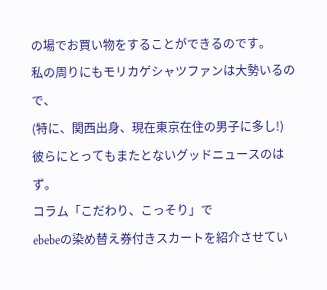の場でお買い物をすることができるのです。
私の周りにもモリカゲシャツファンは大勢いるので、
(特に、関西出身、現在東京在住の男子に多し!)
彼らにとってもまたとないグッドニュースのはず。
コラム「こだわり、こっそり」で
ebebeの染め替え券付きスカートを紹介させてい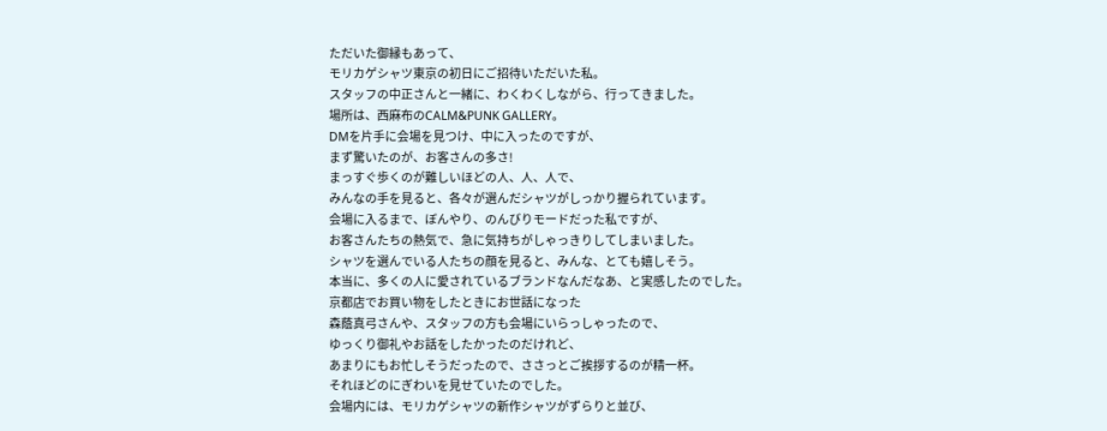ただいた御縁もあって、
モリカゲシャツ東京の初日にご招待いただいた私。
スタッフの中正さんと一緒に、わくわくしながら、行ってきました。
場所は、西麻布のCALM&PUNK GALLERY。
DMを片手に会場を見つけ、中に入ったのですが、
まず驚いたのが、お客さんの多さ!
まっすぐ歩くのが難しいほどの人、人、人で、
みんなの手を見ると、各々が選んだシャツがしっかり握られています。
会場に入るまで、ぼんやり、のんびりモードだった私ですが、
お客さんたちの熱気で、急に気持ちがしゃっきりしてしまいました。
シャツを選んでいる人たちの顔を見ると、みんな、とても嬉しそう。
本当に、多くの人に愛されているブランドなんだなあ、と実感したのでした。
京都店でお買い物をしたときにお世話になった
森蔭真弓さんや、スタッフの方も会場にいらっしゃったので、
ゆっくり御礼やお話をしたかったのだけれど、
あまりにもお忙しそうだったので、ささっとご挨拶するのが精一杯。
それほどのにぎわいを見せていたのでした。
会場内には、モリカゲシャツの新作シャツがずらりと並び、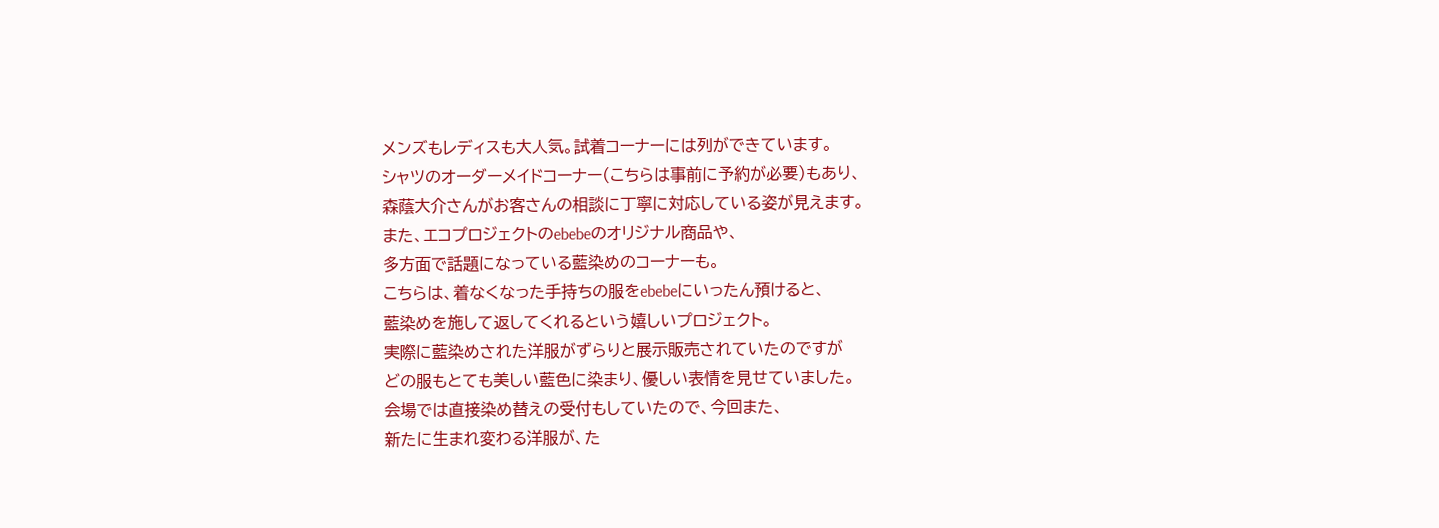メンズもレディスも大人気。試着コーナーには列ができています。
シャツのオーダーメイドコーナー(こちらは事前に予約が必要)もあり、
森蔭大介さんがお客さんの相談に丁寧に対応している姿が見えます。
また、エコプロジェクトのebebeのオリジナル商品や、
多方面で話題になっている藍染めのコーナーも。
こちらは、着なくなった手持ちの服をebebeにいったん預けると、
藍染めを施して返してくれるという嬉しいプロジェクト。
実際に藍染めされた洋服がずらりと展示販売されていたのですが
どの服もとても美しい藍色に染まり、優しい表情を見せていました。
会場では直接染め替えの受付もしていたので、今回また、
新たに生まれ変わる洋服が、た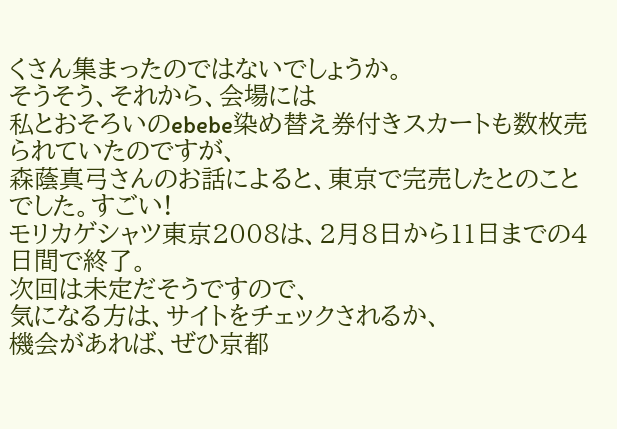くさん集まったのではないでしょうか。
そうそう、それから、会場には
私とおそろいのebebe染め替え券付きスカートも数枚売られていたのですが、
森蔭真弓さんのお話によると、東京で完売したとのことでした。すごい!
モリカゲシャツ東京2008は、2月8日から11日までの4日間で終了。
次回は未定だそうですので、
気になる方は、サイトをチェックされるか、
機会があれば、ぜひ京都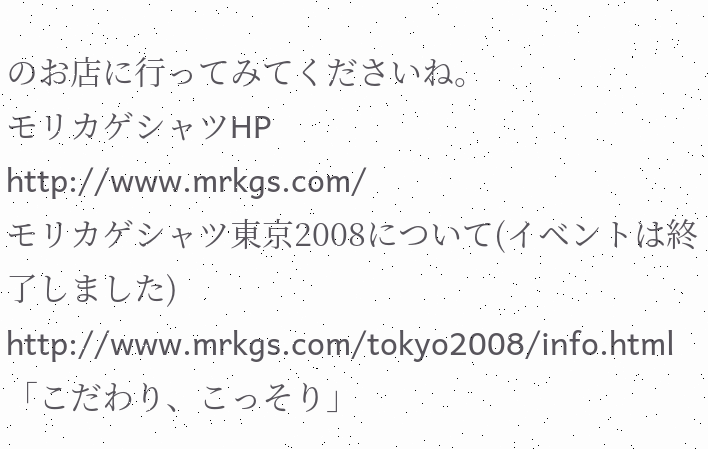のお店に行ってみてくださいね。
モリカゲシャツHP
http://www.mrkgs.com/
モリカゲシャツ東京2008について(イベントは終了しました)
http://www.mrkgs.com/tokyo2008/info.html
「こだわり、こっそり」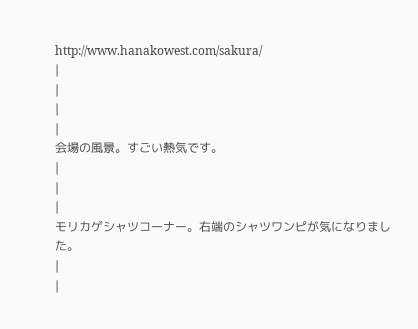http://www.hanakowest.com/sakura/
|
|
|
|
会場の風景。すごい熱気です。
|
|
|
モリカゲシャツコーナー。右端のシャツワンピが気になりました。
|
|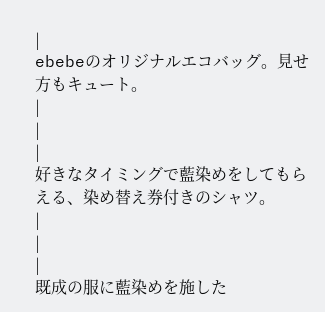|
ebebeのオリジナルエコバッグ。見せ方もキュート。
|
|
|
好きなタイミングで藍染めをしてもらえる、染め替え券付きのシャツ。
|
|
|
既成の服に藍染めを施した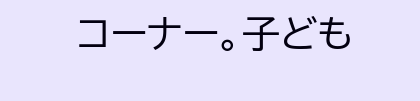コーナー。子ども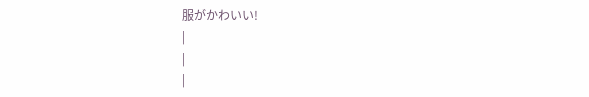服がかわいい!
|
|
|